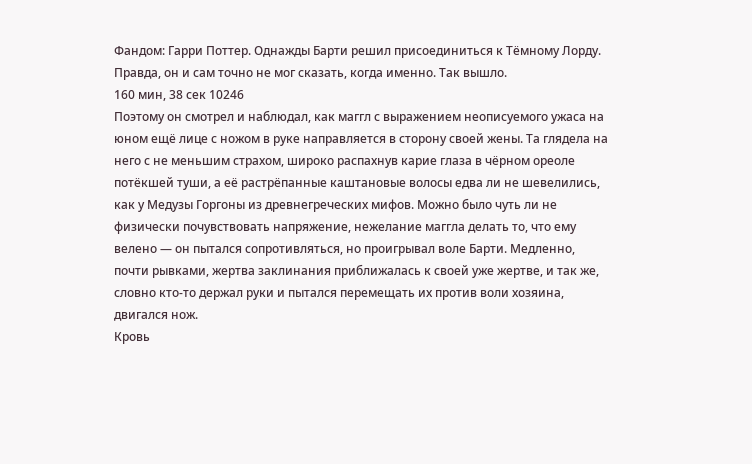Фандом: Гарри Поттер. Однажды Барти решил присоединиться к Тёмному Лорду. Правда, он и сам точно не мог сказать, когда именно. Так вышло.
160 мин, 38 сек 10246
Поэтому он смотрел и наблюдал, как маггл с выражением неописуемого ужаса на юном ещё лице с ножом в руке направляется в сторону своей жены. Та глядела на него с не меньшим страхом, широко распахнув карие глаза в чёрном ореоле потёкшей туши, а её растрёпанные каштановые волосы едва ли не шевелились, как у Медузы Горгоны из древнегреческих мифов. Можно было чуть ли не физически почувствовать напряжение, нежелание маггла делать то, что ему велено — он пытался сопротивляться, но проигрывал воле Барти. Медленно, почти рывками, жертва заклинания приближалась к своей уже жертве, и так же, словно кто-то держал руки и пытался перемещать их против воли хозяина, двигался нож.
Кровь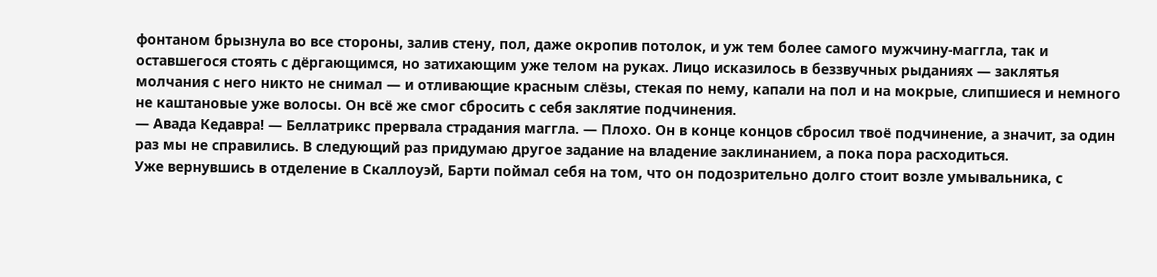фонтаном брызнула во все стороны, залив стену, пол, даже окропив потолок, и уж тем более самого мужчину-маггла, так и оставшегося стоять с дёргающимся, но затихающим уже телом на руках. Лицо исказилось в беззвучных рыданиях — заклятья молчания с него никто не снимал — и отливающие красным слёзы, стекая по нему, капали на пол и на мокрые, слипшиеся и немного не каштановые уже волосы. Он всё же смог сбросить с себя заклятие подчинения.
— Авада Кедавра! — Беллатрикс прервала страдания маггла. — Плохо. Он в конце концов сбросил твоё подчинение, а значит, за один раз мы не справились. В следующий раз придумаю другое задание на владение заклинанием, а пока пора расходиться.
Уже вернувшись в отделение в Скаллоуэй, Барти поймал себя на том, что он подозрительно долго стоит возле умывальника, с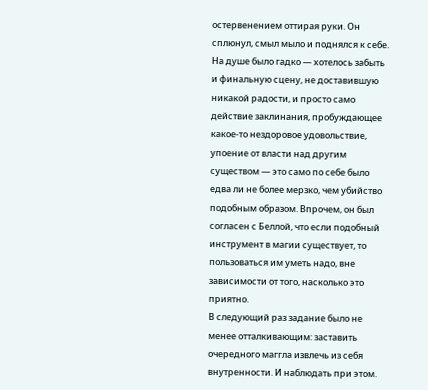остервенением оттирая руки. Он сплюнул, смыл мыло и поднялся к себе. На душе было гадко — хотелось забыть и финальную сцену, не доставившую никакой радости, и просто само действие заклинания, пробуждающее какое-то нездоровое удовольствие, упоение от власти над другим существом — это само по себе было едва ли не более мерзко, чем убийство подобным образом. Впрочем, он был согласен с Беллой, что если подобный инструмент в магии существует, то пользоваться им уметь надо, вне зависимости от того, насколько это приятно.
В следующий раз задание было не менее отталкивающим: заставить очередного маггла извлечь из себя внутренности. И наблюдать при этом.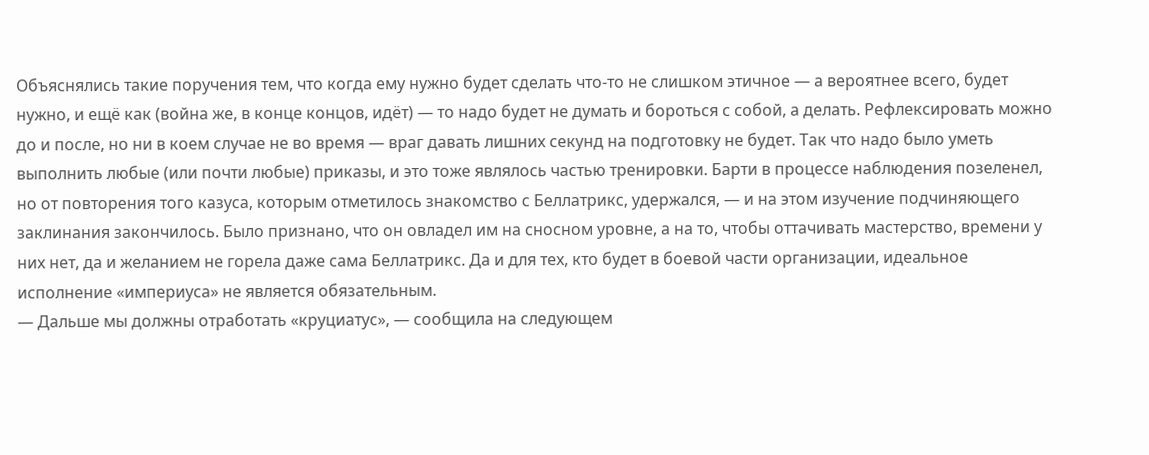Объяснялись такие поручения тем, что когда ему нужно будет сделать что-то не слишком этичное — а вероятнее всего, будет нужно, и ещё как (война же, в конце концов, идёт) — то надо будет не думать и бороться с собой, а делать. Рефлексировать можно до и после, но ни в коем случае не во время — враг давать лишних секунд на подготовку не будет. Так что надо было уметь выполнить любые (или почти любые) приказы, и это тоже являлось частью тренировки. Барти в процессе наблюдения позеленел, но от повторения того казуса, которым отметилось знакомство с Беллатрикс, удержался, — и на этом изучение подчиняющего заклинания закончилось. Было признано, что он овладел им на сносном уровне, а на то, чтобы оттачивать мастерство, времени у них нет, да и желанием не горела даже сама Беллатрикс. Да и для тех, кто будет в боевой части организации, идеальное исполнение «империуса» не является обязательным.
— Дальше мы должны отработать «круциатуc», — сообщила на следующем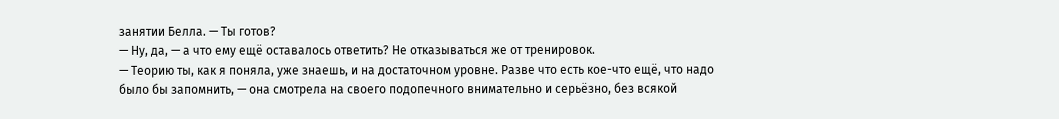занятии Белла. — Ты готов?
— Ну, да, — а что ему ещё оставалось ответить? Не отказываться же от тренировок.
— Теорию ты, как я поняла, уже знаешь, и на достаточном уровне. Разве что есть кое-что ещё, что надо было бы запомнить, — она смотрела на своего подопечного внимательно и серьёзно, без всякой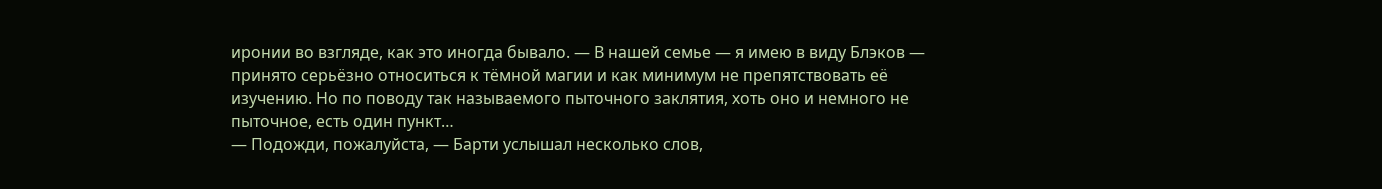иронии во взгляде, как это иногда бывало. — В нашей семье — я имею в виду Блэков — принято серьёзно относиться к тёмной магии и как минимум не препятствовать её изучению. Но по поводу так называемого пыточного заклятия, хоть оно и немного не пыточное, есть один пункт…
— Подожди, пожалуйста, — Барти услышал несколько слов,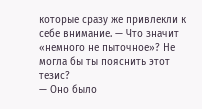которые сразу же привлекли к себе внимание. — Что значит «немного не пыточное»? Не могла бы ты пояснить этот тезис?
— Оно было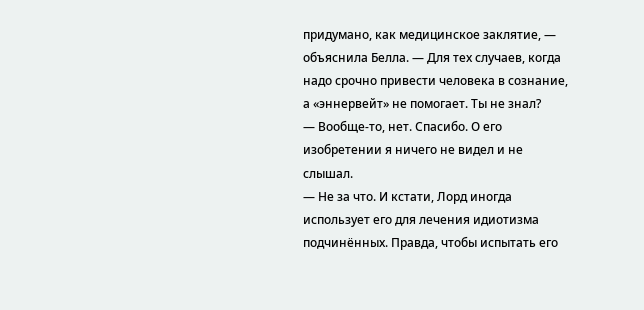придумано, как медицинское заклятие, — объяснила Белла. — Для тех случаев, когда надо срочно привести человека в сознание, а «эннервейт» не помогает. Ты не знал?
— Вообще-то, нет. Спасибо. О его изобретении я ничего не видел и не слышал.
— Не за что. И кстати, Лорд иногда использует его для лечения идиотизма подчинённых. Правда, чтобы испытать его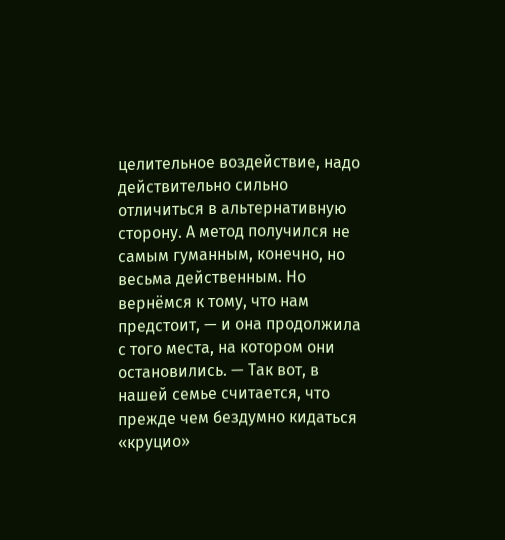целительное воздействие, надо действительно сильно отличиться в альтернативную сторону. А метод получился не самым гуманным, конечно, но весьма действенным. Но вернёмся к тому, что нам предстоит, — и она продолжила с того места, на котором они остановились. — Так вот, в нашей семье считается, что прежде чем бездумно кидаться «круцио»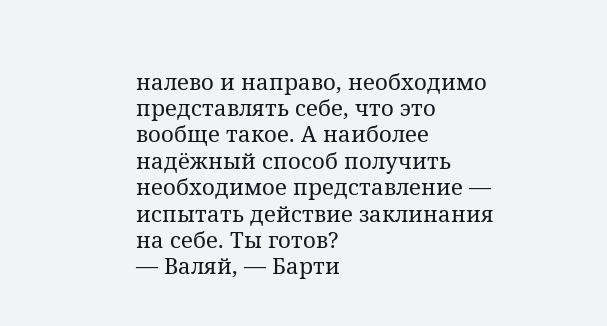налево и направо, необходимо представлять себе, что это вообще такое. А наиболее надёжный способ получить необходимое представление — испытать действие заклинания на себе. Ты готов?
— Валяй, — Барти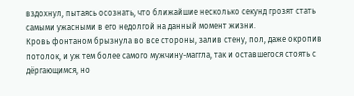вздохнул, пытаясь осознать, что ближайшие несколько секунд грозят стать самыми ужасными в его недолгой на данный момент жизни.
Кровь фонтаном брызнула во все стороны, залив стену, пол, даже окропив потолок, и уж тем более самого мужчину-маггла, так и оставшегося стоять с дёргающимся, но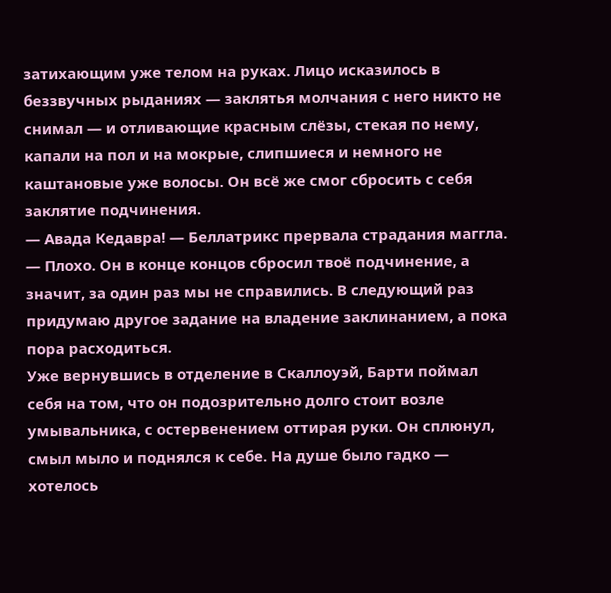затихающим уже телом на руках. Лицо исказилось в беззвучных рыданиях — заклятья молчания с него никто не снимал — и отливающие красным слёзы, стекая по нему, капали на пол и на мокрые, слипшиеся и немного не каштановые уже волосы. Он всё же смог сбросить с себя заклятие подчинения.
— Авада Кедавра! — Беллатрикс прервала страдания маггла. — Плохо. Он в конце концов сбросил твоё подчинение, а значит, за один раз мы не справились. В следующий раз придумаю другое задание на владение заклинанием, а пока пора расходиться.
Уже вернувшись в отделение в Скаллоуэй, Барти поймал себя на том, что он подозрительно долго стоит возле умывальника, с остервенением оттирая руки. Он сплюнул, смыл мыло и поднялся к себе. На душе было гадко — хотелось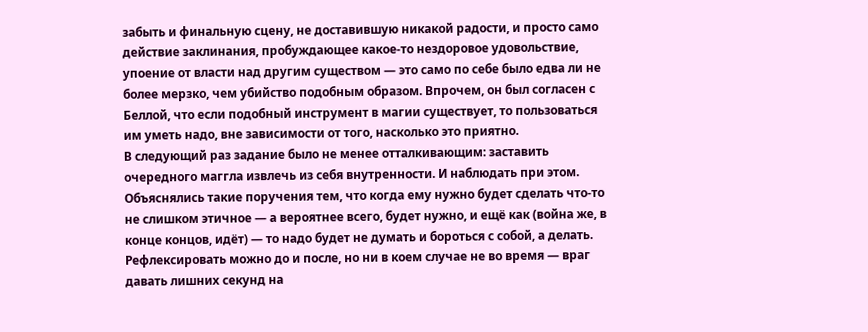забыть и финальную сцену, не доставившую никакой радости, и просто само действие заклинания, пробуждающее какое-то нездоровое удовольствие, упоение от власти над другим существом — это само по себе было едва ли не более мерзко, чем убийство подобным образом. Впрочем, он был согласен с Беллой, что если подобный инструмент в магии существует, то пользоваться им уметь надо, вне зависимости от того, насколько это приятно.
В следующий раз задание было не менее отталкивающим: заставить очередного маггла извлечь из себя внутренности. И наблюдать при этом. Объяснялись такие поручения тем, что когда ему нужно будет сделать что-то не слишком этичное — а вероятнее всего, будет нужно, и ещё как (война же, в конце концов, идёт) — то надо будет не думать и бороться с собой, а делать. Рефлексировать можно до и после, но ни в коем случае не во время — враг давать лишних секунд на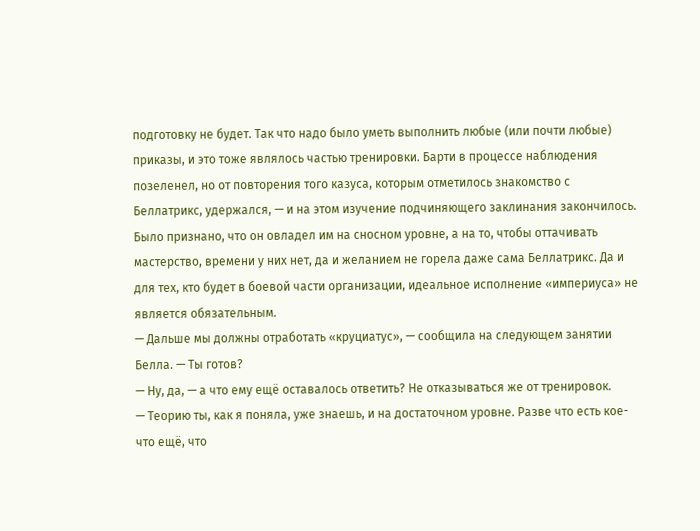подготовку не будет. Так что надо было уметь выполнить любые (или почти любые) приказы, и это тоже являлось частью тренировки. Барти в процессе наблюдения позеленел, но от повторения того казуса, которым отметилось знакомство с Беллатрикс, удержался, — и на этом изучение подчиняющего заклинания закончилось. Было признано, что он овладел им на сносном уровне, а на то, чтобы оттачивать мастерство, времени у них нет, да и желанием не горела даже сама Беллатрикс. Да и для тех, кто будет в боевой части организации, идеальное исполнение «империуса» не является обязательным.
— Дальше мы должны отработать «круциатуc», — сообщила на следующем занятии Белла. — Ты готов?
— Ну, да, — а что ему ещё оставалось ответить? Не отказываться же от тренировок.
— Теорию ты, как я поняла, уже знаешь, и на достаточном уровне. Разве что есть кое-что ещё, что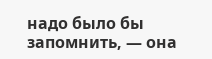надо было бы запомнить, — она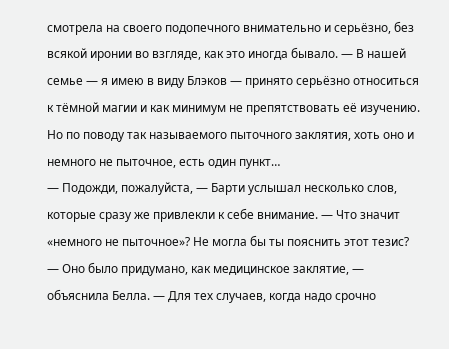смотрела на своего подопечного внимательно и серьёзно, без всякой иронии во взгляде, как это иногда бывало. — В нашей семье — я имею в виду Блэков — принято серьёзно относиться к тёмной магии и как минимум не препятствовать её изучению. Но по поводу так называемого пыточного заклятия, хоть оно и немного не пыточное, есть один пункт…
— Подожди, пожалуйста, — Барти услышал несколько слов, которые сразу же привлекли к себе внимание. — Что значит «немного не пыточное»? Не могла бы ты пояснить этот тезис?
— Оно было придумано, как медицинское заклятие, — объяснила Белла. — Для тех случаев, когда надо срочно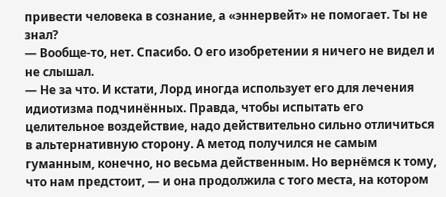привести человека в сознание, а «эннервейт» не помогает. Ты не знал?
— Вообще-то, нет. Спасибо. О его изобретении я ничего не видел и не слышал.
— Не за что. И кстати, Лорд иногда использует его для лечения идиотизма подчинённых. Правда, чтобы испытать его целительное воздействие, надо действительно сильно отличиться в альтернативную сторону. А метод получился не самым гуманным, конечно, но весьма действенным. Но вернёмся к тому, что нам предстоит, — и она продолжила с того места, на котором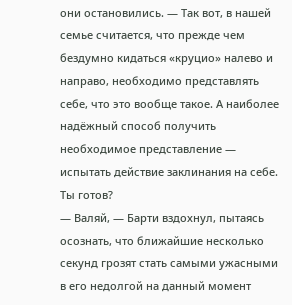они остановились. — Так вот, в нашей семье считается, что прежде чем бездумно кидаться «круцио» налево и направо, необходимо представлять себе, что это вообще такое. А наиболее надёжный способ получить необходимое представление — испытать действие заклинания на себе. Ты готов?
— Валяй, — Барти вздохнул, пытаясь осознать, что ближайшие несколько секунд грозят стать самыми ужасными в его недолгой на данный момент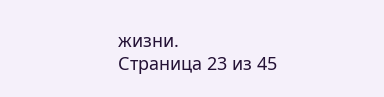жизни.
Страница 23 из 45